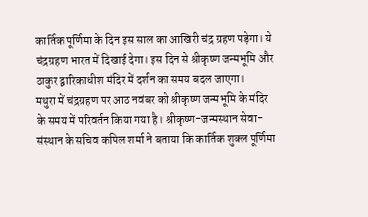कार्तिक पूर्णिमा के दिन इस साल का आखिरी चंद्र ग्रहण पड़ेगा। ये चंद्रग्रहण भारत में दिखाई देगा। इस दिन से श्रीकृष्ण जन्मभूमि और ठाकुर द्वारिकाधीश मंदिर में दर्शन का समय बदल जाएगा।
मथुरा में चंद्रग्रहण पर आठ नवंबर को श्रीकृष्ण जन्मभूमि के मंदिर के समय में परिवर्तन किया गया है। श्रीकृष्ण-जन्मस्थान सेवा-संस्थान के सचिव कपिल शर्मा ने बताया कि कार्तिक शुक्ल पूर्णिमा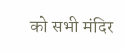को सभी मंदिर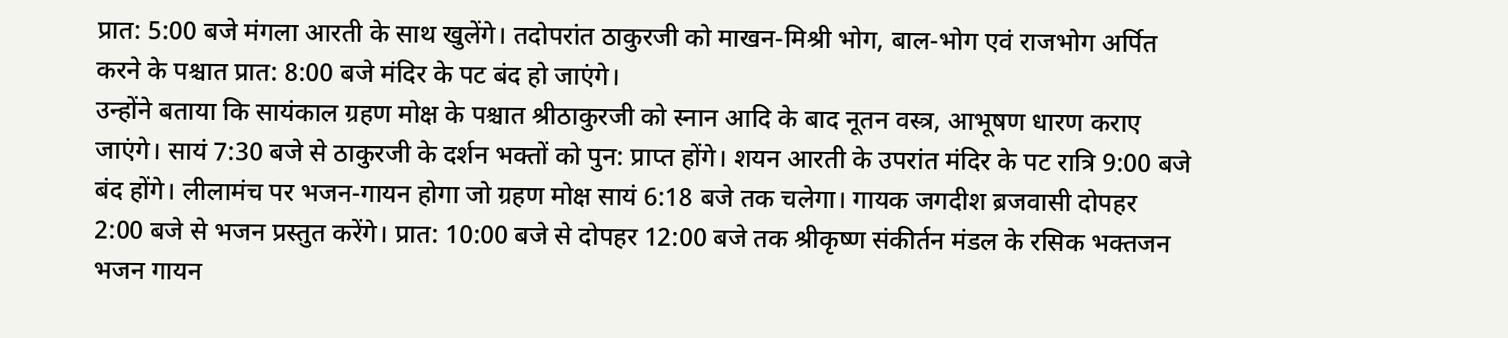प्रात: 5:00 बजे मंगला आरती के साथ खुलेंगे। तदोपरांत ठाकुरजी को माखन-मिश्री भोग, बाल-भोग एवं राजभोग अर्पित करने के पश्चात प्रात: 8:00 बजे मंदिर के पट बंद हो जाएंगे।
उन्होंने बताया कि सायंकाल ग्रहण मोक्ष के पश्चात श्रीठाकुरजी को स्नान आदि के बाद नूतन वस्त्र, आभूषण धारण कराए जाएंगे। सायं 7:30 बजे से ठाकुरजी के दर्शन भक्तों को पुन: प्राप्त होंगे। शयन आरती के उपरांत मंदिर के पट रात्रि 9:00 बजे बंद होंगे। लीलामंच पर भजन-गायन होगा जो ग्रहण मोक्ष सायं 6:18 बजे तक चलेगा। गायक जगदीश ब्रजवासी दोपहर 2:00 बजे से भजन प्रस्तुत करेंगे। प्रात: 10:00 बजे से दोपहर 12:00 बजे तक श्रीकृष्ण संकीर्तन मंडल के रसिक भक्तजन भजन गायन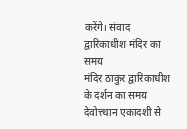करेंगे। संवाद
द्वारिकाधीश मंदिर का समय
मंदिर ठाकुर द्वारिकाधीश के दर्शन का समय देवोत्त्थान एकादशी से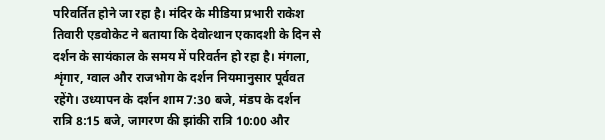परिवर्तित होने जा रहा है। मंदिर के मीडिया प्रभारी राकेश तिवारी एडवोकेट ने बताया कि देवोत्थान एकादशी के दिन से दर्शन के सायंकाल के समय में परिवर्तन हो रहा है। मंगला, शृंगार, ग्वाल और राजभोग के दर्शन नियमानुसार पूर्ववत रहेंगे। उध्यापन के दर्शन शाम 7:30 बजे, मंडप के दर्शन रात्रि 8:15 बजे, जागरण की झांकी रात्रि 10:00 और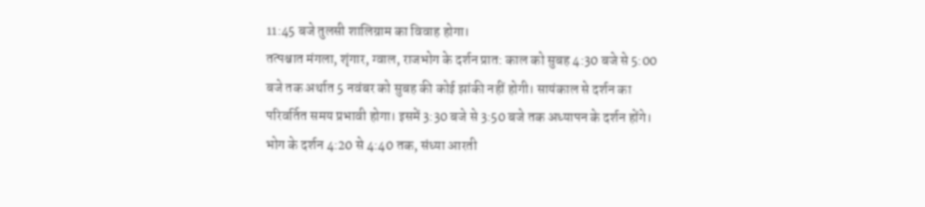11:45 बजे तुलसी शालिग्राम का विवाह होगा।
तत्पश्चात मंगला, शृंगार, ग्वाल, राजभोग के दर्शन प्रात: काल को सुबह 4:30 बजे से 5:00 बजे तक अर्थात 5 नवंबर को सुबह की कोई झांकी नहीं होगी। सायंकाल से दर्शन का परिवर्तित समय प्रभावी होगा। इसमें 3:30 बजे से 3:50 बजे तक अध्यापन के दर्शन होंगे। भोग के दर्शन 4:20 से 4:40 तक, संध्या आरती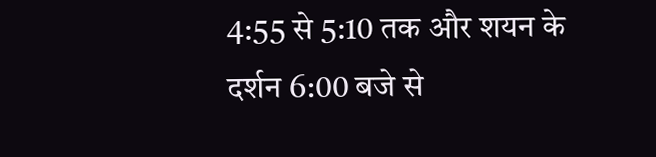4:55 से 5:10 तक और शयन के दर्शन 6:00 बजे से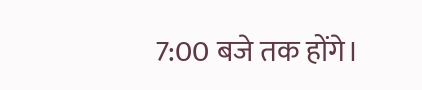7:00 बजे तक होंगे।